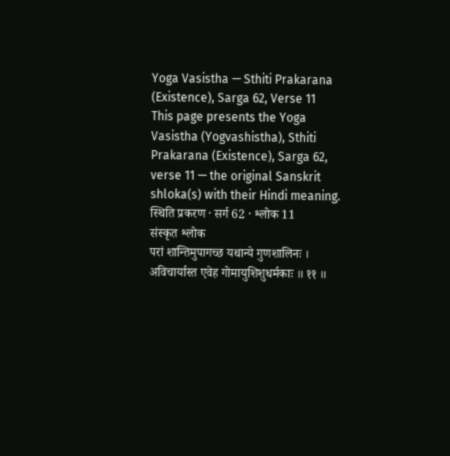Yoga Vasistha — Sthiti Prakarana (Existence), Sarga 62, Verse 11
This page presents the Yoga Vasistha (Yogvashistha), Sthiti Prakarana (Existence), Sarga 62, verse 11 — the original Sanskrit shloka(s) with their Hindi meaning.
स्थिति प्रकरण · सर्ग 62 · श्लोक 11
संस्कृत श्लोक
परां शान्तिमुपागच्छ यथान्ये गुणशालिनः ।
अविचार्यास्त एवेह गोमायुशिशुधर्मकाः ॥ ११ ॥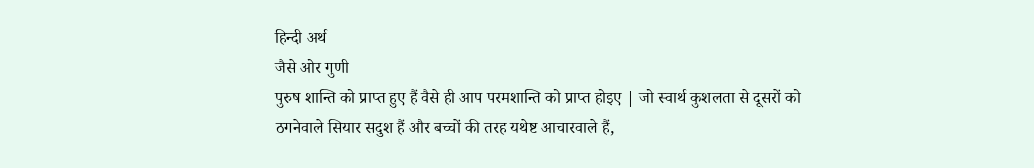हिन्दी अर्थ
जैसे ओर गुणी
पुरुष शान्ति को प्राप्त हुए हैं वैसे ही आप परमशान्ति को प्राप्त होइए | जो स्वार्थ कुशलता से दूसरों को
ठगनेवाले सियार सदुश हैं और बच्चों की तरह यथेष्ट आचारवाले हैं,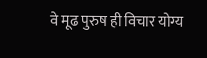वे मूढ पुरुष ही विचार योग्य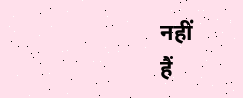नहीं
हैं